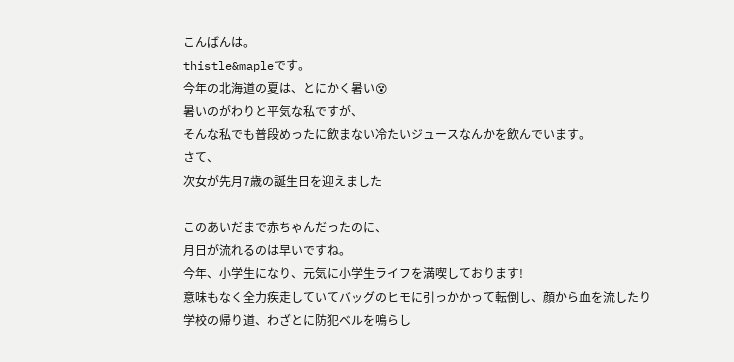こんばんは。
thistle&mapleです。
今年の北海道の夏は、とにかく暑い😵
暑いのがわりと平気な私ですが、
そんな私でも普段めったに飲まない冷たいジュースなんかを飲んでいます。
さて、
次女が先月7歳の誕生日を迎えました

このあいだまで赤ちゃんだったのに、
月日が流れるのは早いですね。
今年、小学生になり、元気に小学生ライフを満喫しております!
意味もなく全力疾走していてバッグのヒモに引っかかって転倒し、顔から血を流したり
学校の帰り道、わざとに防犯ベルを鳴らし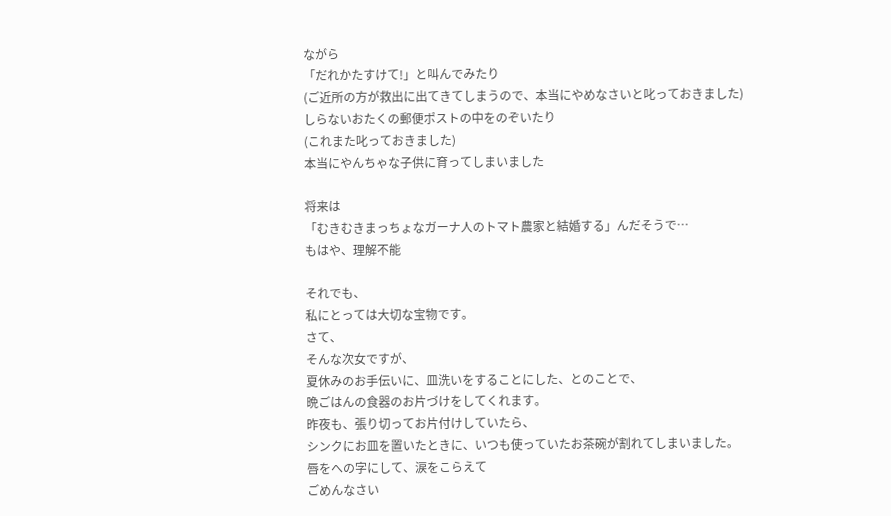ながら
「だれかたすけて!」と叫んでみたり
(ご近所の方が救出に出てきてしまうので、本当にやめなさいと叱っておきました)
しらないおたくの郵便ポストの中をのぞいたり
(これまた叱っておきました)
本当にやんちゃな子供に育ってしまいました

将来は
「むきむきまっちょなガーナ人のトマト農家と結婚する」んだそうで…
もはや、理解不能

それでも、
私にとっては大切な宝物です。
さて、
そんな次女ですが、
夏休みのお手伝いに、皿洗いをすることにした、とのことで、
晩ごはんの食器のお片づけをしてくれます。
昨夜も、張り切ってお片付けしていたら、
シンクにお皿を置いたときに、いつも使っていたお茶碗が割れてしまいました。
唇をへの字にして、涙をこらえて
ごめんなさい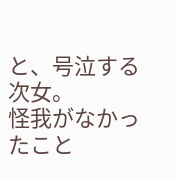と、号泣する次女。
怪我がなかったこと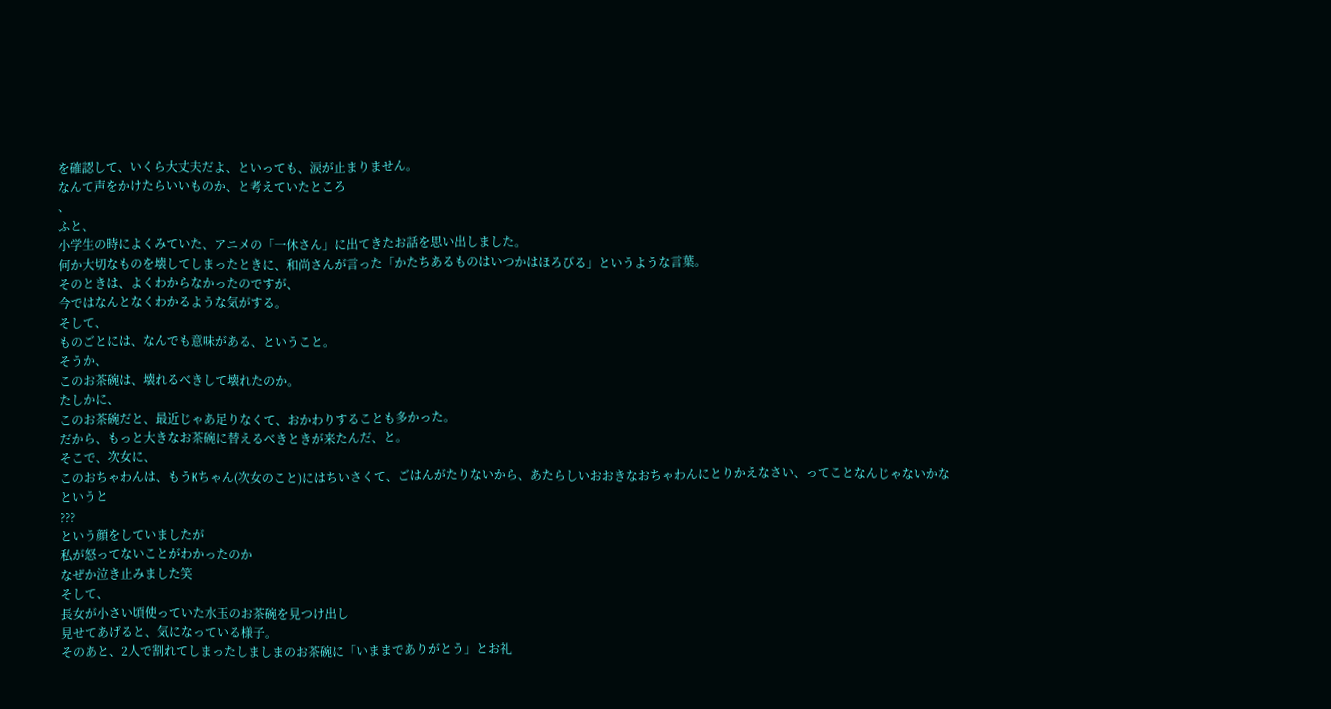を確認して、いくら大丈夫だよ、といっても、涙が止まりません。
なんて声をかけたらいいものか、と考えていたところ
、
ふと、
小学生の時によくみていた、アニメの「一休さん」に出てきたお話を思い出しました。
何か大切なものを壊してしまったときに、和尚さんが言った「かたちあるものはいつかはほろびる」というような言葉。
そのときは、よくわからなかったのですが、
今ではなんとなくわかるような気がする。
そして、
ものごとには、なんでも意味がある、ということ。
そうか、
このお茶碗は、壊れるべきして壊れたのか。
たしかに、
このお茶碗だと、最近じゃあ足りなくて、おかわりすることも多かった。
だから、もっと大きなお茶碗に替えるべきときが来たんだ、と。
そこで、次女に、
このおちゃわんは、もうKちゃん(次女のこと)にはちいさくて、ごはんがたりないから、あたらしいおおきなおちゃわんにとりかえなさい、ってことなんじゃないかな
というと
???
という顔をしていましたが
私が怒ってないことがわかったのか
なぜか泣き止みました笑
そして、
長女が小さい頃使っていた水玉のお茶碗を見つけ出し
見せてあげると、気になっている様子。
そのあと、2人で割れてしまったしましまのお茶碗に「いままでありがとう」とお礼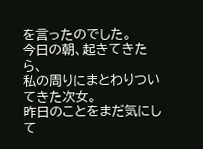を言ったのでした。
今日の朝、起きてきたら、
私の周りにまとわりついてきた次女。
昨日のことをまだ気にして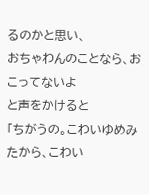るのかと思い、
おちゃわんのことなら、おこってないよ
と声をかけると
「ちがうの。こわいゆめみたから、こわい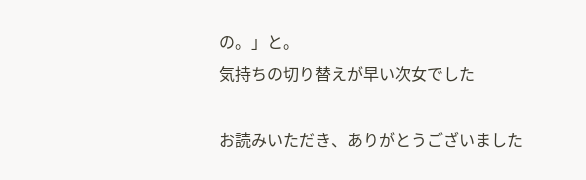の。」と。
気持ちの切り替えが早い次女でした

お読みいただき、ありがとうございました